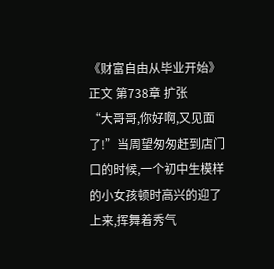《财富自由从毕业开始》正文 第738章 扩张
“大哥哥,你好啊,又见面了!”当周望匆匆赶到店门口的时候,一个初中生模样的小女孩顿时高兴的迎了上来,挥舞着秀气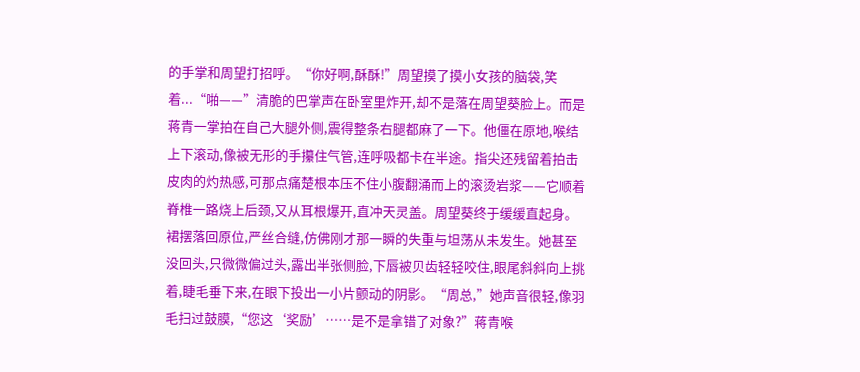的手掌和周望打招呼。“你好啊,酥酥!”周望摸了摸小女孩的脑袋,笑着...“啪——”清脆的巴掌声在卧室里炸开,却不是落在周望葵脸上。而是蒋青一掌拍在自己大腿外侧,震得整条右腿都麻了一下。他僵在原地,喉结上下滚动,像被无形的手攥住气管,连呼吸都卡在半途。指尖还残留着拍击皮肉的灼热感,可那点痛楚根本压不住小腹翻涌而上的滚烫岩浆——它顺着脊椎一路烧上后颈,又从耳根爆开,直冲天灵盖。周望葵终于缓缓直起身。裙摆落回原位,严丝合缝,仿佛刚才那一瞬的失重与坦荡从未发生。她甚至没回头,只微微偏过头,露出半张侧脸,下唇被贝齿轻轻咬住,眼尾斜斜向上挑着,睫毛垂下来,在眼下投出一小片颤动的阴影。“周总,”她声音很轻,像羽毛扫过鼓膜,“您这‘奖励’……是不是拿错了对象?”蒋青喉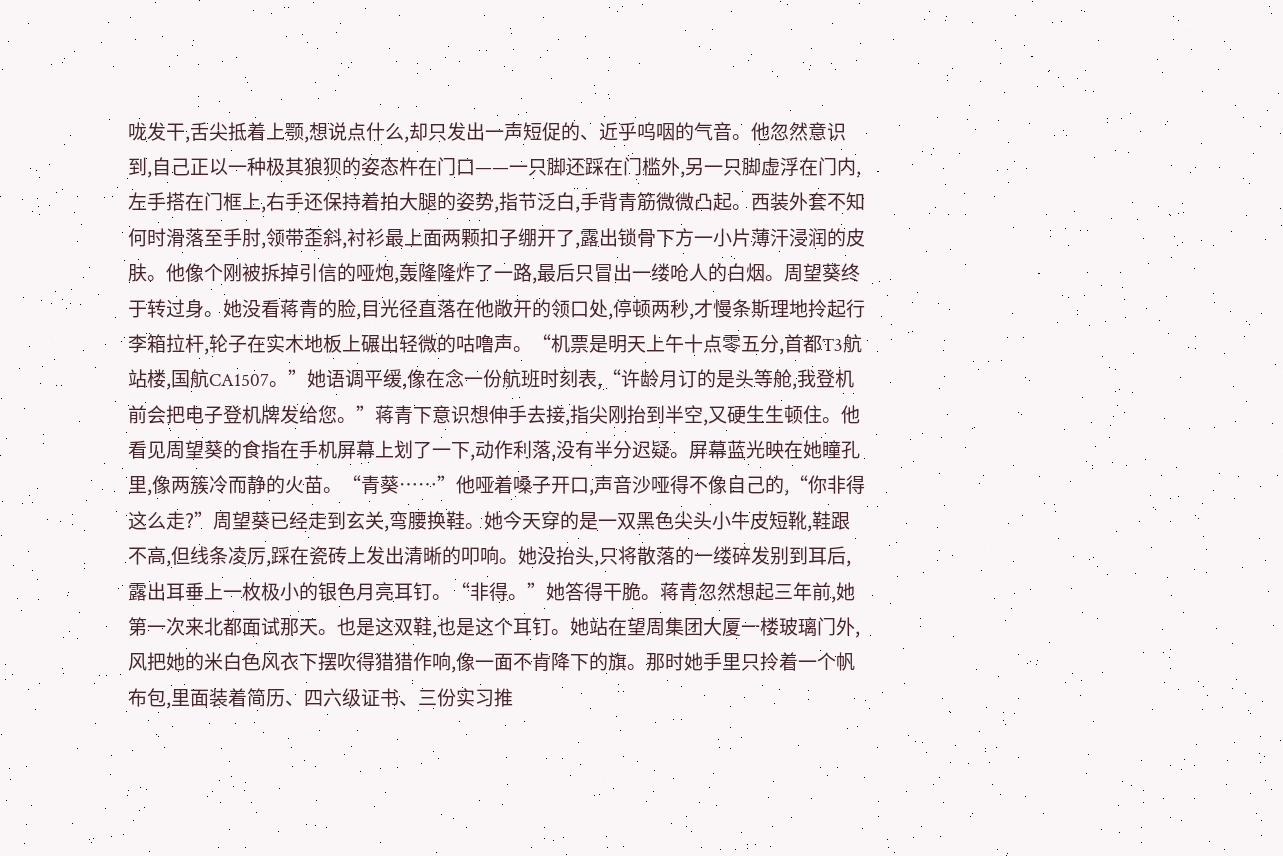咙发干,舌尖抵着上颚,想说点什么,却只发出一声短促的、近乎呜咽的气音。他忽然意识到,自己正以一种极其狼狈的姿态杵在门口——一只脚还踩在门槛外,另一只脚虚浮在门内,左手搭在门框上,右手还保持着拍大腿的姿势,指节泛白,手背青筋微微凸起。西装外套不知何时滑落至手肘,领带歪斜,衬衫最上面两颗扣子绷开了,露出锁骨下方一小片薄汗浸润的皮肤。他像个刚被拆掉引信的哑炮,轰隆隆炸了一路,最后只冒出一缕呛人的白烟。周望葵终于转过身。她没看蒋青的脸,目光径直落在他敞开的领口处,停顿两秒,才慢条斯理地拎起行李箱拉杆,轮子在实木地板上碾出轻微的咕噜声。“机票是明天上午十点零五分,首都T3航站楼,国航CA1507。”她语调平缓,像在念一份航班时刻表,“许龄月订的是头等舱,我登机前会把电子登机牌发给您。”蒋青下意识想伸手去接,指尖刚抬到半空,又硬生生顿住。他看见周望葵的食指在手机屏幕上划了一下,动作利落,没有半分迟疑。屏幕蓝光映在她瞳孔里,像两簇冷而静的火苗。“青葵……”他哑着嗓子开口,声音沙哑得不像自己的,“你非得这么走?”周望葵已经走到玄关,弯腰换鞋。她今天穿的是一双黑色尖头小牛皮短靴,鞋跟不高,但线条凌厉,踩在瓷砖上发出清晰的叩响。她没抬头,只将散落的一缕碎发别到耳后,露出耳垂上一枚极小的银色月亮耳钉。“非得。”她答得干脆。蒋青忽然想起三年前,她第一次来北都面试那天。也是这双鞋,也是这个耳钉。她站在望周集团大厦一楼玻璃门外,风把她的米白色风衣下摆吹得猎猎作响,像一面不肯降下的旗。那时她手里只拎着一个帆布包,里面装着简历、四六级证书、三份实习推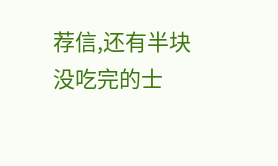荐信,还有半块没吃完的士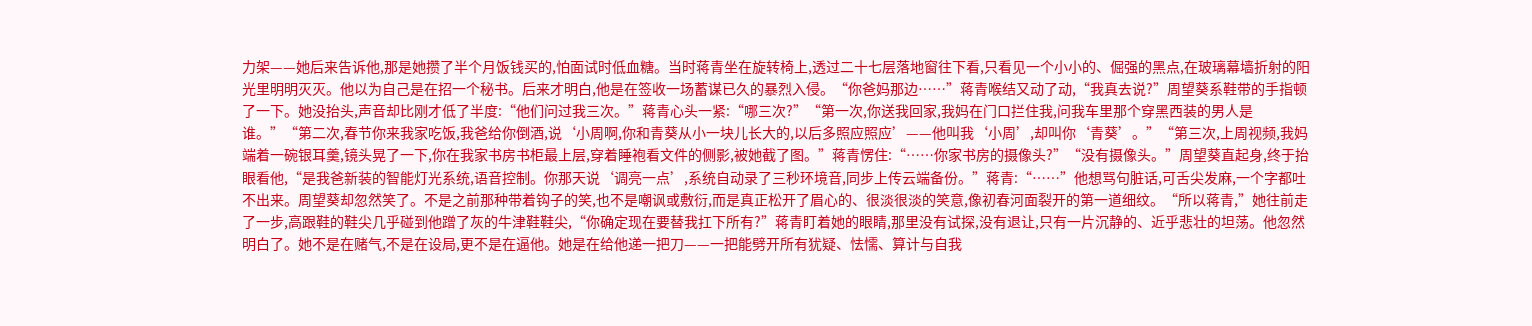力架——她后来告诉他,那是她攒了半个月饭钱买的,怕面试时低血糖。当时蒋青坐在旋转椅上,透过二十七层落地窗往下看,只看见一个小小的、倔强的黑点,在玻璃幕墙折射的阳光里明明灭灭。他以为自己是在招一个秘书。后来才明白,他是在签收一场蓄谋已久的暴烈入侵。“你爸妈那边……”蒋青喉结又动了动,“我真去说?”周望葵系鞋带的手指顿了一下。她没抬头,声音却比刚才低了半度:“他们问过我三次。”蒋青心头一紧:“哪三次?”“第一次,你送我回家,我妈在门口拦住我,问我车里那个穿黑西装的男人是谁。”“第二次,春节你来我家吃饭,我爸给你倒酒,说‘小周啊,你和青葵从小一块儿长大的,以后多照应照应’——他叫我‘小周’,却叫你‘青葵’。”“第三次,上周视频,我妈端着一碗银耳羹,镜头晃了一下,你在我家书房书柜最上层,穿着睡袍看文件的侧影,被她截了图。”蒋青愣住:“……你家书房的摄像头?”“没有摄像头。”周望葵直起身,终于抬眼看他,“是我爸新装的智能灯光系统,语音控制。你那天说‘调亮一点’,系统自动录了三秒环境音,同步上传云端备份。”蒋青:“……”他想骂句脏话,可舌尖发麻,一个字都吐不出来。周望葵却忽然笑了。不是之前那种带着钩子的笑,也不是嘲讽或敷衍,而是真正松开了眉心的、很淡很淡的笑意,像初春河面裂开的第一道细纹。“所以蒋青,”她往前走了一步,高跟鞋的鞋尖几乎碰到他蹭了灰的牛津鞋鞋尖,“你确定现在要替我扛下所有?”蒋青盯着她的眼睛,那里没有试探,没有退让,只有一片沉静的、近乎悲壮的坦荡。他忽然明白了。她不是在赌气,不是在设局,更不是在逼他。她是在给他递一把刀——一把能劈开所有犹疑、怯懦、算计与自我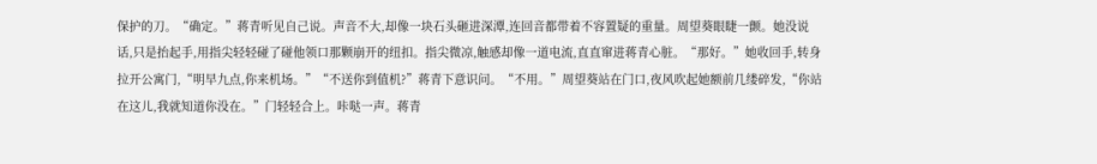保护的刀。“确定。”蒋青听见自己说。声音不大,却像一块石头砸进深潭,连回音都带着不容置疑的重量。周望葵眼睫一颤。她没说话,只是抬起手,用指尖轻轻碰了碰他领口那颗崩开的纽扣。指尖微凉,触感却像一道电流,直直窜进蒋青心脏。“那好。”她收回手,转身拉开公寓门,“明早九点,你来机场。”“不送你到值机?”蒋青下意识问。“不用。”周望葵站在门口,夜风吹起她额前几缕碎发,“你站在这儿,我就知道你没在。”门轻轻合上。咔哒一声。蒋青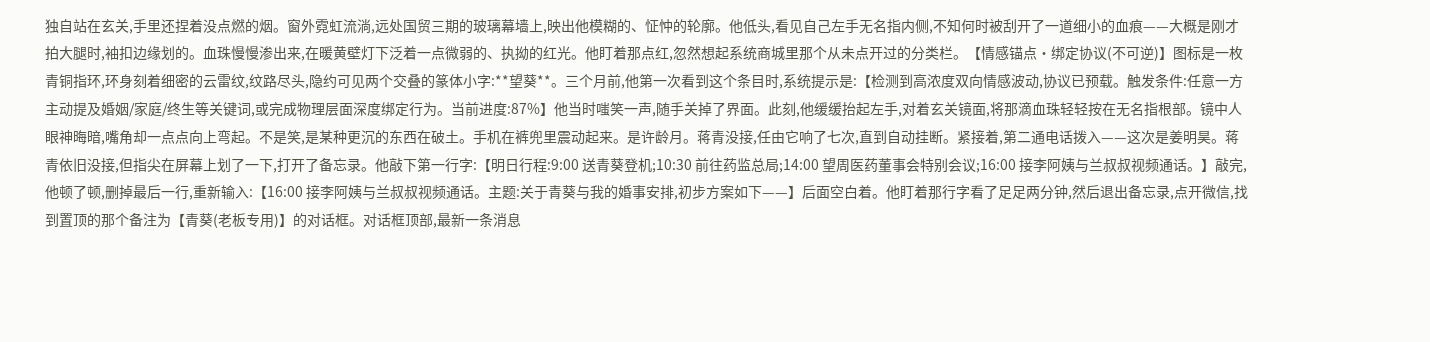独自站在玄关,手里还捏着没点燃的烟。窗外霓虹流淌,远处国贸三期的玻璃幕墙上,映出他模糊的、怔忡的轮廓。他低头,看见自己左手无名指内侧,不知何时被刮开了一道细小的血痕——大概是刚才拍大腿时,袖扣边缘划的。血珠慢慢渗出来,在暖黄壁灯下泛着一点微弱的、执拗的红光。他盯着那点红,忽然想起系统商城里那个从未点开过的分类栏。【情感锚点·绑定协议(不可逆)】图标是一枚青铜指环,环身刻着细密的云雷纹,纹路尽头,隐约可见两个交叠的篆体小字:**望葵**。三个月前,他第一次看到这个条目时,系统提示是:【检测到高浓度双向情感波动,协议已预载。触发条件:任意一方主动提及婚姻/家庭/终生等关键词,或完成物理层面深度绑定行为。当前进度:87%】他当时嗤笑一声,随手关掉了界面。此刻,他缓缓抬起左手,对着玄关镜面,将那滴血珠轻轻按在无名指根部。镜中人眼神晦暗,嘴角却一点点向上弯起。不是笑,是某种更沉的东西在破土。手机在裤兜里震动起来。是许龄月。蒋青没接,任由它响了七次,直到自动挂断。紧接着,第二通电话拨入——这次是姜明昊。蒋青依旧没接,但指尖在屏幕上划了一下,打开了备忘录。他敲下第一行字:【明日行程:9:00 送青葵登机;10:30 前往药监总局;14:00 望周医药董事会特别会议;16:00 接李阿姨与兰叔叔视频通话。】敲完,他顿了顿,删掉最后一行,重新输入:【16:00 接李阿姨与兰叔叔视频通话。主题:关于青葵与我的婚事安排,初步方案如下——】后面空白着。他盯着那行字看了足足两分钟,然后退出备忘录,点开微信,找到置顶的那个备注为【青葵(老板专用)】的对话框。对话框顶部,最新一条消息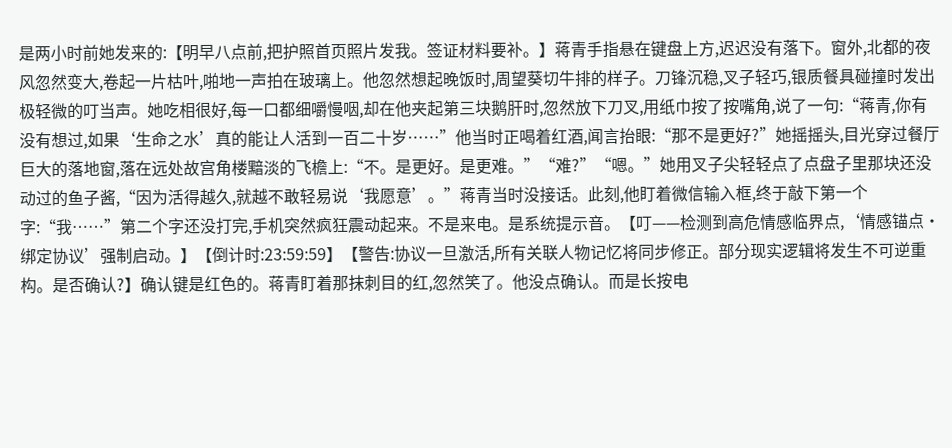是两小时前她发来的:【明早八点前,把护照首页照片发我。签证材料要补。】蒋青手指悬在键盘上方,迟迟没有落下。窗外,北都的夜风忽然变大,卷起一片枯叶,啪地一声拍在玻璃上。他忽然想起晚饭时,周望葵切牛排的样子。刀锋沉稳,叉子轻巧,银质餐具碰撞时发出极轻微的叮当声。她吃相很好,每一口都细嚼慢咽,却在他夹起第三块鹅肝时,忽然放下刀叉,用纸巾按了按嘴角,说了一句:“蒋青,你有没有想过,如果‘生命之水’真的能让人活到一百二十岁……”他当时正喝着红酒,闻言抬眼:“那不是更好?”她摇摇头,目光穿过餐厅巨大的落地窗,落在远处故宫角楼黯淡的飞檐上:“不。是更好。是更难。”“难?”“嗯。”她用叉子尖轻轻点了点盘子里那块还没动过的鱼子酱,“因为活得越久,就越不敢轻易说‘我愿意’。”蒋青当时没接话。此刻,他盯着微信输入框,终于敲下第一个字:“我……”第二个字还没打完,手机突然疯狂震动起来。不是来电。是系统提示音。【叮——检测到高危情感临界点,‘情感锚点·绑定协议’强制启动。】【倒计时:23:59:59】【警告:协议一旦激活,所有关联人物记忆将同步修正。部分现实逻辑将发生不可逆重构。是否确认?】确认键是红色的。蒋青盯着那抹刺目的红,忽然笑了。他没点确认。而是长按电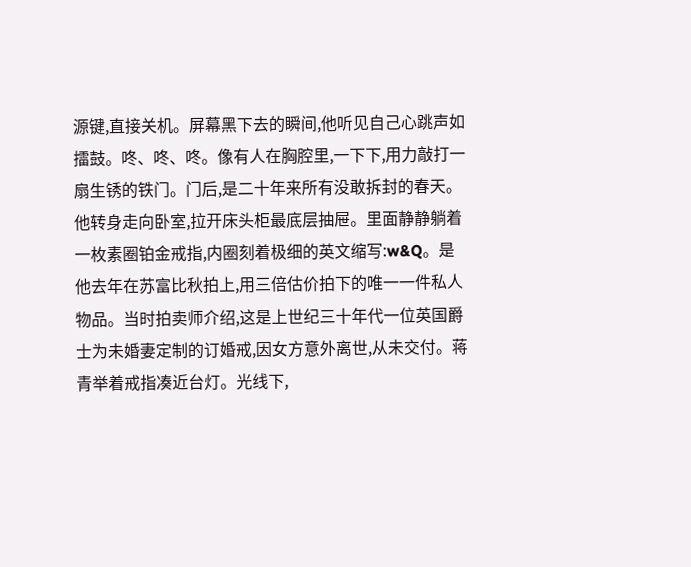源键,直接关机。屏幕黑下去的瞬间,他听见自己心跳声如擂鼓。咚、咚、咚。像有人在胸腔里,一下下,用力敲打一扇生锈的铁门。门后,是二十年来所有没敢拆封的春天。他转身走向卧室,拉开床头柜最底层抽屉。里面静静躺着一枚素圈铂金戒指,内圈刻着极细的英文缩写:w&Q。是他去年在苏富比秋拍上,用三倍估价拍下的唯一一件私人物品。当时拍卖师介绍,这是上世纪三十年代一位英国爵士为未婚妻定制的订婚戒,因女方意外离世,从未交付。蒋青举着戒指凑近台灯。光线下,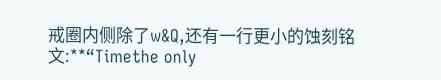戒圈内侧除了w&Q,还有一行更小的蚀刻铭文:**“Timethe only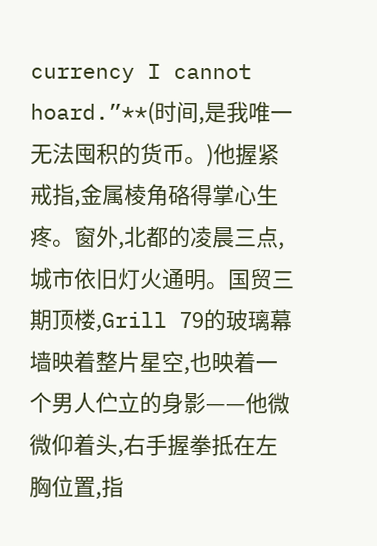currency I cannot hoard.”**(时间,是我唯一无法囤积的货币。)他握紧戒指,金属棱角硌得掌心生疼。窗外,北都的凌晨三点,城市依旧灯火通明。国贸三期顶楼,Grill 79的玻璃幕墙映着整片星空,也映着一个男人伫立的身影——他微微仰着头,右手握拳抵在左胸位置,指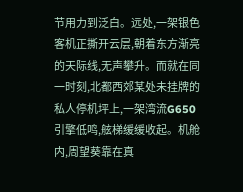节用力到泛白。远处,一架银色客机正撕开云层,朝着东方渐亮的天际线,无声攀升。而就在同一时刻,北都西郊某处未挂牌的私人停机坪上,一架湾流G650引擎低鸣,舷梯缓缓收起。机舱内,周望葵靠在真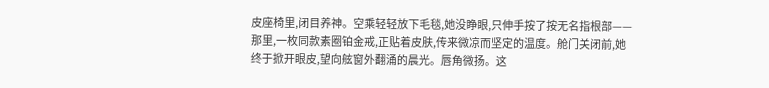皮座椅里,闭目养神。空乘轻轻放下毛毯,她没睁眼,只伸手按了按无名指根部——那里,一枚同款素圈铂金戒,正贴着皮肤,传来微凉而坚定的温度。舱门关闭前,她终于掀开眼皮,望向舷窗外翻涌的晨光。唇角微扬。这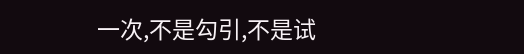一次,不是勾引,不是试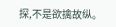探,不是欲擒故纵。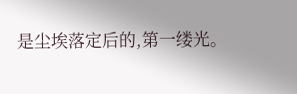是尘埃落定后的,第一缕光。